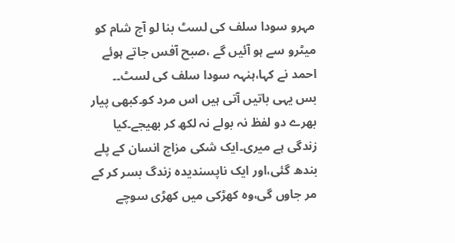مہرو سودا سلف کی لسٹ بنا لو آج شام کو میٹرو سے ہو آئیں گے ،صبح آفس جاتے ہوئے احمد نے کہا،ہنہہ سودا سلف کی لسٹ۔۔ بس یہی باتیں آتی ہیں اس مرد کو۔کبھی پیار بھرے دو لفظ نہ بولے نہ لکھ کر بھیجے۔کیا زندگی ہے میری۔ایک شکی مزاج انسان کے پلے بندھ گئی،اور ایک ناپسندیدہ زندگ بسر کر کے مر جاوں گی،وہ کھڑکی میں کھڑی سوچے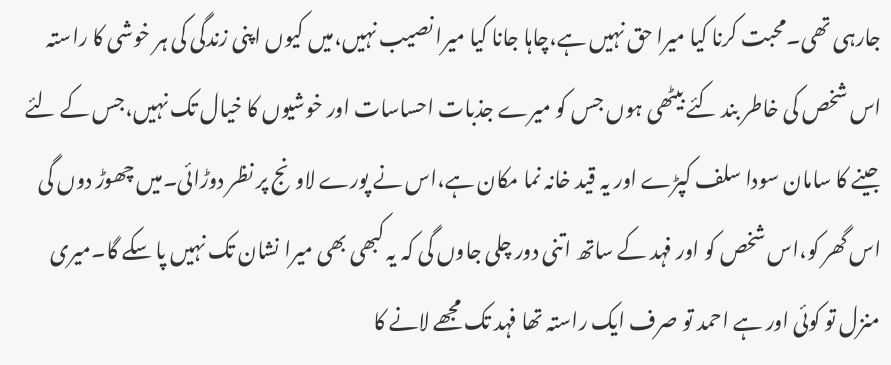جارہی تھی۔محبت کرنا کیا میرا حق نہیں ہے،چاہا جانا کیا میرا نصيب نہیں،میں کیوں اپنی زندگی کی ہر خوشی کا راستہ اس شخص کی خاطر بند کئے بیٹھی ہوں جس کو میرے جذبات احساسات اور خوشیوں کا خیال تک نہیں،جس کے لئے جینے کا سامان سودا سلف کپڑے اور یہ قید خانہ نما مکان ہے،اس نے پورے لاونج پر نظر دوڑائی۔میں چھوڑ دوں گی اس گھر کو،اس شخص کو اور فہد کے ساتھ اتنی دور چلی جاوں گی کہ یہ کبھی بھی میرا نشان تک نہیں پا سکے گا۔میری منزل تو کوئی اور ہے احمد تو صرف ایک راستہ تھا فہد تک مجھے لانے کا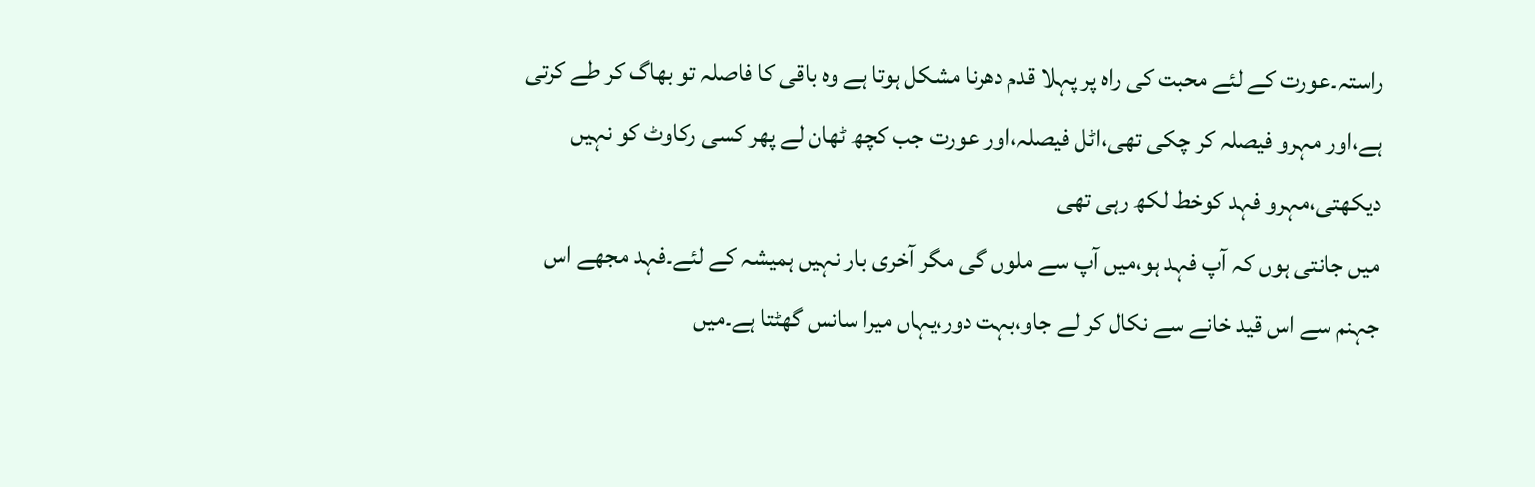راستہ۔عورت کے لئے محبت کی راہ پر پہلا قدم دھرنا مشکل ہوتا ہے وہ باقی کا فاصلہ تو بھاگ کر طے کرتی ہے،اور مہرو فیصلہ کر چکی تھی،اٹل فیصلہ،اور عورت جب کچھ ٹھان لے پھر کسی رکاوٹ کو نہیں دیکھتی،مہرو فہد کوخط لکھ رہی تھی
میں جانتی ہوں کہ آپ فہد ہو،میں آپ سے ملوں گی مگر آخری بار نہیں ہمیشہ کے لئے۔فہد مجھے اس جہنم سے اس قید خانے سے نکال کر لے جاو،بہت دور،یہاں میرا سانس گھٹتا ہے۔میں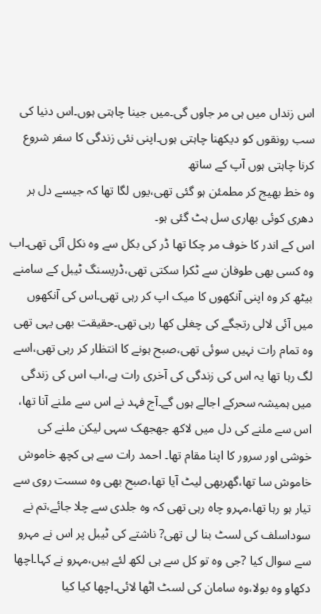اس زنداں میں ہی مر جاوں گی۔میں جینا چاہتی ہوں۔اس دنیا کی سب رونقوں کو دیکھنا چاہتی ہوں۔اپنی نئی زندگی کا سفر شروع کرنا چاہتی ہوں آپ کے ساتھ
وہ خط بھیج کر مطمئن ہو گئی تھی،یوں لگا تھا کہ جیسے دل ہر دھری کوئی بھاری سل ہٹ گئی ہو۔
اس کے اندر کا خوف مر چکا تھا ڈر کی بکل سے وہ نکل آئی تھی۔اب وہ کسی بھی طوفان سے ٹکرا سکتی تھی،ڈریسنگ ٹیبل کے سامنے بیٹھ کر وہ اپنی آنکھوں کا میک اپ کر رہی تھی۔اس کی آنکھوں میں آئی لالی رتجگے کی چغلی کھا رہی تھی۔حقیقت بھی یہی تھی وہ تمام رات نہیں سوئی تھی،صبح ہونے کا انتظار کر رہی تھی،اسے لگ رہا تھا یہ اس کی زندگی کی آخری رات ہے،اب اس کی زندگی میں ہمیشہ سحرکے اجالے ہوں گے۔آج فہد نے اس سے ملنے آنا تھا، اس سے ملنے کی دل میں لاکھ جھجھک سہی لیکن ملنے کی خوشی اور سرور کا اپنا مقام تھا۔ احمد رات سے ہی کچھ خاموش خاموش سا تھا،گھربھی لیٹ آیا تھا،صبح بھی وہ سست روی سے تیار ہو رہا تھا،مہرو چاہ رہی تھی کہ وہ جلدی سے چلا جائے،تم نے سوداسلف کی لسٹ بنا لی تھی? ناشتے کی ٹیبل پر اس نے مہرو سے سوال کیا ?جی وہ تو کل سے ہی لکھ لئے ہیں،مہرو نے کہا۔اچھا دکھاو وہ بولا،وہ سامان کی لسٹ اٹھا لائی۔اچھا کیا کیا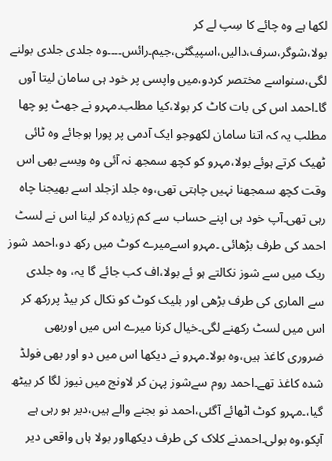لکھا ہے وہ چائے کا سِپ لے کر بولا،شوگر،سرف،دالیں،اسپیگٹی،جیم۔رائس۔۔۔۔وہ جلدی جلدی بولنے لگی،سنواسے مختصر کردو،میں واپسی پر خود ہی سامان لیتا آوں گا۔احمد اس کی بات کاٹ کر بولا،کیا مطلب۔مہرو نے جھٹ پو چھا مطلب یہ کہ اتنا سامان لکھوجو ایک آدمی پر پورا ہوجائے وہ ٹائی ٹھیک کرتے ہوئے بولا،مہرو کو کچھ سمجھ نہ آئی وہ ویسے بھی اس وقت کچھ سمجھنا نہیں چاہتی تھی،وہ جلد ازجلد اسے بھیجنا چاہ رہی تھی۔آپ خود ہی اپنے حساب سے کم زیادہ کر لینا اس نے لسٹ احمد کی طرف بڑھائی ۔مہرو اسےمیرے کوٹ میں رکھ دو،احمد شوز ریک میں سے شوز نکالتے ہو ئے بولا،اف کب جائے گا یہ، وہ جلدی سے الماری کی طرف بڑھی اور بلیک کوٹ کو نکال کر بیڈ پررکھ کر اس میں لسٹ رکھنے لگی۔خیال کرنا میرے اس میں اوربھی ضروری کاغذ ہیں،وہ بولا۔مہرو نے دیکھا اس میں دو اور بھی فولڈ شدہ کاغذ تھے۔احمد روم سےشوز پہن کر لاونج میں نیوز لگا کر بیٹھ گیا،۔مہرو کوٹ اٹھائے آگئی،احمد نو بجنے والے ہیں،دیر ہو رہی ہے آپکو،وہ بولی۔احمدنے کلاک کی طرف دیکھااور بولا ہاں واقعی دیر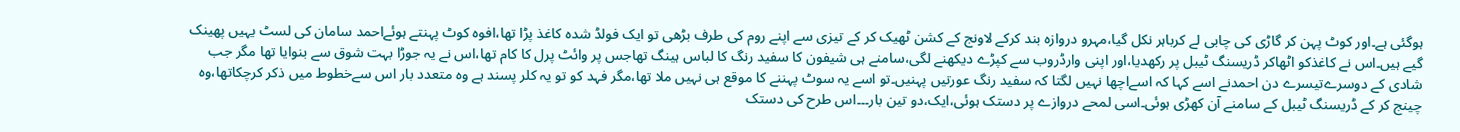ہوگئی ہے۔اور کوٹ پہن کر گاڑی کی چابی لے کرباہر نکل گیا،مہرو دروازہ بند کرکے لاونج کے کشن ٹھیک کر کے تیزی سے اپنے روم کی طرف بڑھی تو ایک فولڈ شدہ کاغذ پڑا تھا،افوہ کوٹ پہنتے ہوئےاحمد سامان کی لسٹ یہیں پھینک گیے ہیں۔اس نے کاغذکو اٹھاکر ڈریسنگ ٹیبل پر رکھدیا،اور اپنی وارڈروب سے کپڑے دیکھنے لگی،سامنے ہی شیفون کا سفید رنگ کا لباس ہینگ تھاجس پر وائٹ پرل کا کام تھا،اس نے یہ جوڑا بہت شوق سے بنوایا تھا مگر جب شادی کے دوسرےتیسرے دن احمدنے اسے کہا کہ اسےاچھا نہیں لگتا کہ سفید رنگ عورتیں پہنیں۔تو اسے یہ سوٹ پہننے کا موقع ہی نہیں ملا تھا،مگر فہد کو تو یہ کلر پسند ہے وہ متعدد بار اس سےخطوط میں ذکر کرچکاتھا،وہ چینج کر کے ڈریسنگ ٹیبل کے سامنے آن کھڑی ہوئی۔اسی لمحے دروازے پر دستک ہوئی،ایک،دو تین بار۔۔۔اس طرح کی دستک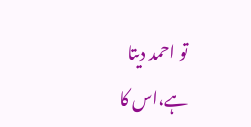تو احمد دیتا ہے،اس کا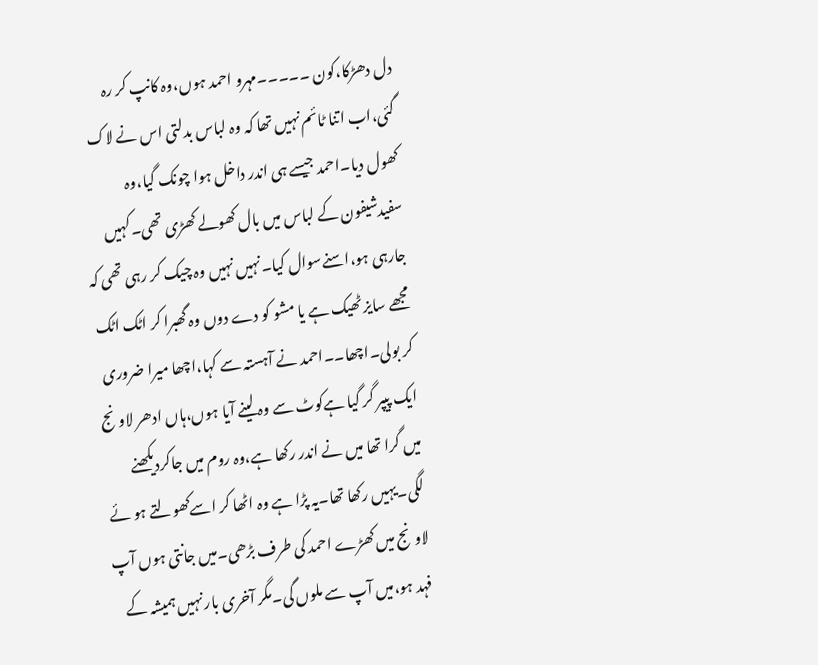دل دھڑکا،کون ۔۔۔۔۔مہرو احمد ہوں،وہ کانپ کر رہ گئی،اب اتنا ٹائم نہیں تھا کہ وہ لباس بدلتی اس نے لاک کھول دیا۔احمد جیسے ہی اندر داخل ہوا چونک گیا،وہ سفیدشیفون کے لباس میں بال کھولے کھڑی تھی۔کہیں جارہی ہو،اسنےسوال کیا۔نہیں نہیں وہ چیک کر رہی تھی کہ مجھے سایز ٹھیک ہے یا مشو کو دے دوں وہ گھبرا کر اٹک اٹک کر بولی۔اچھا۔۔احمد نے آہستہ سے کہا،اچھا میرا ضروری ایک پیپر گر گیا ہےکوٹ سے وہ لینے آیا ہوں،ہاں ادھر لاونج میں گرا تھا میں نے اندر رکھا ہے،وہ روم میں جاکردیکھنے لگی۔یہیں رکھا تھا۔یہ پڑا ہے وہ اٹھا کر اسےکھولتے ہو ئے لاونج میں کھڑے احمد کی طرف بڑھی۔میں جانتی ہوں آپ فہد ہو،میں آپ سے ملوں گی۔مگر آخری بار نہیں ہمیشہ کے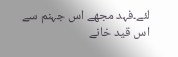لئے۔فہد مجھے اس جہنم سے اس قید خانے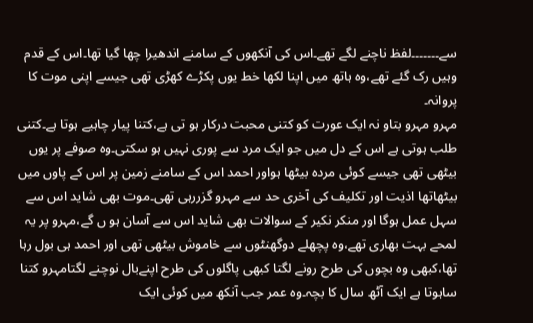سے۔۔۔۔۔۔۔لفظ ناچنے لگے تھے۔اس کی آنکھوں کے سامنے اندھیرا چھا گیا تھا۔اس کے قدم وہیں رک گئے تھے،وہ ہاتھ میں اپنا لکھا خط یوں پکڑے کھڑی تھی جیسے اپنی موت کا پروانہ۔
مہرو مہرو بتاو نہ ایک عورت کو کتنی محبت درکار ہو تی ہے،کتنا پیار چاہیے ہوتا ہے۔کتنی طلب ہوتی ہے اس کے دل میں جو ایک مرد سے پوری نہیں ہو سکتی۔وہ صوفے پر یوں بیٹھی تھی جیسے کوئی مردہ بیٹھا ہواور احمد اس کے سامنے زمین پر اس کے پاوں میں بیٹھاتھا اذیت اور تکلیف کی آخری حد سے مہرو گزررہی تھی۔موت بھی شاید اس سے سہل عمل ہوگا اور منکر نکیر کے سوالات بھی شاید اس سے آسان ہو ں گے،مہرو پر یہ لمحے بہت بھاری تھے،وہ پچھلے دوگھنٹوں سے خاموش بیٹھی تھی اور احمد ہی بول رہا تھا،کبھی وہ بچوں کی طرح رونے لگتا کبھی پاگلوں کی طرح اپنےبال نوچنے لگتامہرو کتنا ساہوتا ہے ایک آٹھ سال کا بچہ۔وہ عمر جب آنکھ میں کوئی ایک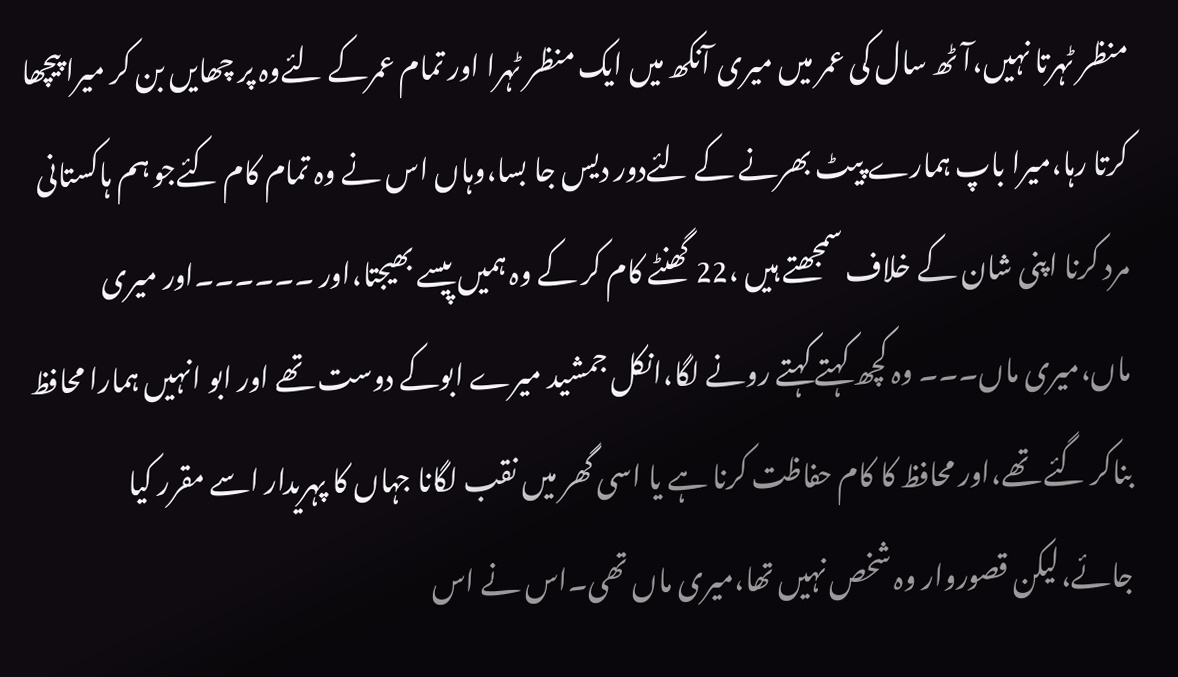منظر ٹہرتا نہیں،آٹھ سال کی عمر میں میری آنکھ میں ایک منظر ٹہرا اور تمام عمرکے لئےوہ پر چھایں بن کر میرا پیچھا کرتا رہا،میرا باپ ہمارے پیٹ بھرنے کے لئےدور دیس جا بسا،وہاں اس نے وہ تمام کام کئےجو ہم ہاکستانی مرد کرنا اپنی شان کے خلاف سمجھتے ہیں ،22 گھنٹے کام کر کے وہ ہمیں پیسے بھیجتا،اور ۔۔۔۔۔۔اور میری ماں،میری ماں۔۔۔ وہ کچھ کہتے کہتے رونے لگا،انکل جمشید میرے ابوکے دوست تھے اور ابو انہیں ہمارا محافظ بناکر گئے تھے،اور محافظ کا کام حفاظت کرنا ہے یا اسی گھر میں نقب لگانا جہاں کا پہریدار اسے مقرر کیا جائے،لیکن قصوروار وہ شخص نہیں تھا،میری ماں تھی۔اس نے اس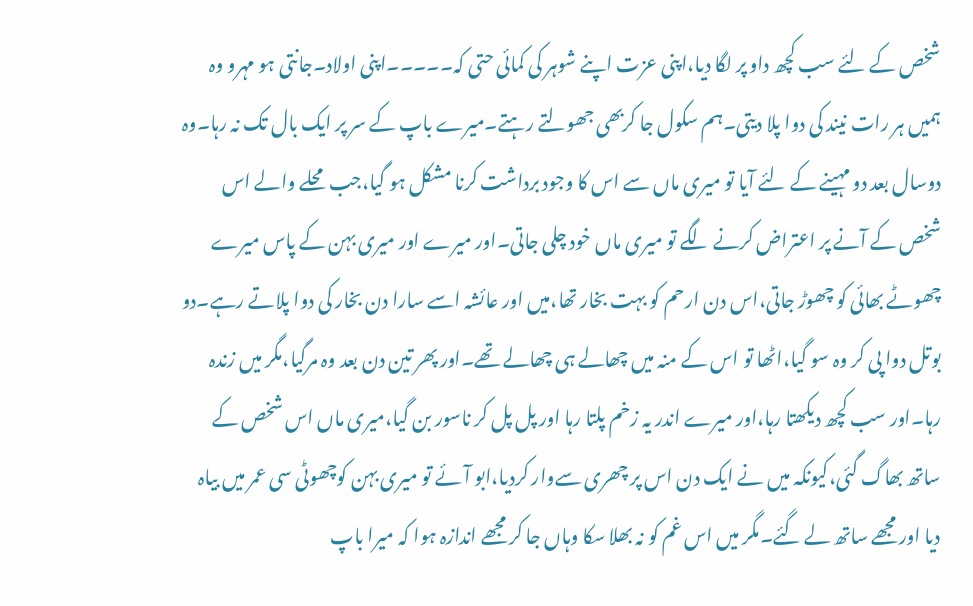شخص کے لئے سب کچھ داو پر لگا دیا،اپنی عزت اپنے شوہر کی کمائی حتی کہ۔۔۔۔۔اپنی اولاد۔جانتی ہو مہرو وہ ہمیں ہر رات نیند کی دوا پلا دیتی۔ہم سکول جا کربھی جھولتے رہتے۔میرے باپ کے سر پر ایک بال تک نہ رہا۔وہ دوسال بعد دو مہینے کے لئے آیا تو میری ماں سے اس کا وجود برداشت کرنا مشکل ہو گیا،جب محلے والے اس شخص کے آنے پر اعتراض کرنے لگے تو میری ماں خود چلی جاتی۔اور میرے اور میری بہن کے پاس میرے چھوٹے بھائی کو چھوڑ جاتی،اس دن ارحم کو بہت بخار تھا،میں اور عائشہ اسے سارا دن بخار کی دوا پلاتے رہے۔دو بوتل دوا پی کر وہ سو گیا،اٹھا تو اس کے منہ میں چھالے ہی چھالے تھے۔اور پھر تین دن بعد وہ مرگیا،مگر میں زندہ رہا۔اور سب کچھ دیکھتا رہا،اور میرے اندر یہ زخم پلتا رہا اور پل پل کر ناسور بن گیا،میری ماں اس شخص کے ساتھ بھاگ گئی،کیونکہ میں نے ایک دن اس پر چھری سےوار کردیا،ابو آئے تو میری بہن کوچھوٹی سی عمر میں بیاہ دیا اور مجھے ساتھ لے گئے۔مگر میں اس غم کو نہ بھلا سکا وہاں جا کر مجھے اندازہ ہوا کہ میرا باپ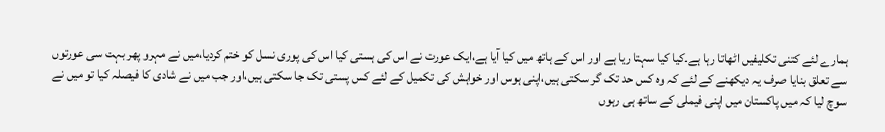ہمارے لئے کتنی تکلیفیں اٹھاتا رہا ہے۔کیا کیا سہتا ریا ہے اور اس کے ہاتھ میں کیا آیا ہے،ایک عورت نے اس کی ہستی کیا اس کی پوری نسل کو ختم کردیا،میں نے مہرو پھر بہت سی عورتوں سے تعلق بنایا صرف یہ دیکھنے کے لئے کہ وہ کس حد تک گر سکتی ہیں،اپنی ہوس اور خواہش کی تکمیل کے لئے کس پستی تک جا سکتی ہیں،اور جب میں نے شادی کا فیصلہ کیا تو میں نے سوچ لیا کہ میں پاکستان میں اپنی فیملی کے ساتھ ہی رہوں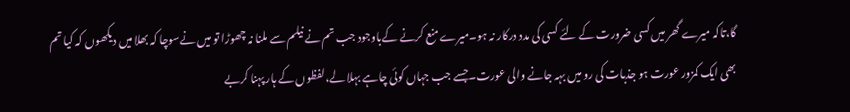گا،تاکہ میرے گھر میں کسی ضرورت کے لئے کسی کی مدد درکار نہ ہو۔میرے منع کرنے کےباوجود جب تم نے نیلم سے ملنا نہ چھوڑا تو میں نےسوچا کہ بھلا میں دیکھوں کہ کیا تم بھی ایک کمزور عورت ہو جذبات کی رو میں بہہ جانے والی عورت۔جسے جب جہاں کوئی چاہے بہلا لے،لفظوں کے ہار پہنا کربے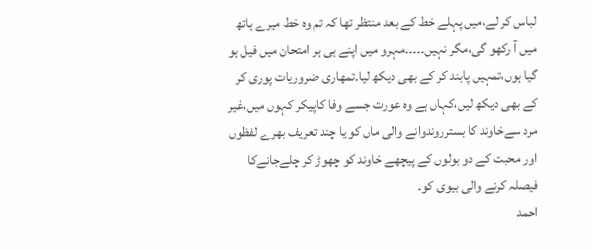لباس کر لے،میں پہلے خط کے بعد منتظر تھا کہ تم وہ خط میرے ہاتھ میں آ رکھو گی،مگر نہیں۔۔۔۔۔مہرو میں اپنے ہی ہر امتحان میں فیل ہو گیا ہوں،تمہیں پابند کر کے بھی دیکھ لیا۔تمھاری ضروریات پوری کر کے بھی دیکھ لیں،کہاں ہے وہ عورت جسے وفا کاپیکر کہوں میں،غیر مرد سےخاوند کا بسترروندوانے والی ماں کو یا چند تعریف بھرے لفظوں اور محبت کے دو بولوں کے پیچھے خاوند کو چھوڑ کر چلےجانےکا فیصلہ کرنے والی بیوی کو۔
احمد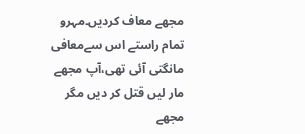مجھے معاف کردیں۔مہرو تمام راستے اس سےمعافی مانگتی آئی تھی،آپ مجھے مار لیں قتل کر دیں مگر مجھے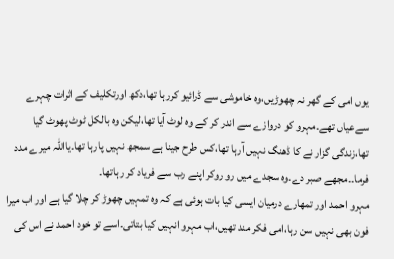یوں امی کے گھر نہ چھوڑیں،وہ خاموشی سے ڈرائیو کررہا تھا،دکھ اورتکلیف کے اثرات چہرے سےعیاں تھے۔مہرو کو دروازے سے اندر کر کے وہ لوٹ آیا تھا،لیکن وہ بالکل ٹوٹ پھوٹ گیا تھا،زندگی گزار نے کا ڈھنگ نہیں آرہا تھا،کس طرح جینا ہے سمجھ نہیں پارہا تھا۔یااللہ میرے مدد فرما۔۔مجھے صبر دے۔وہ سجدے میں رو روکر اپنے رب سے فریاد کر رہاتھا۔
مہرو احمد اور تمھارے درمیان ایسی کیا بات ہوئی ہے کہ وہ تمہیں چھوڑ کر چلا گیا ہے اور اب میرا فون بھی نہیں سن رہا،امی فکر مند تھیں،اب مہرو انہیں کیا بتاتی۔اسے تو خود احمد نے اس کی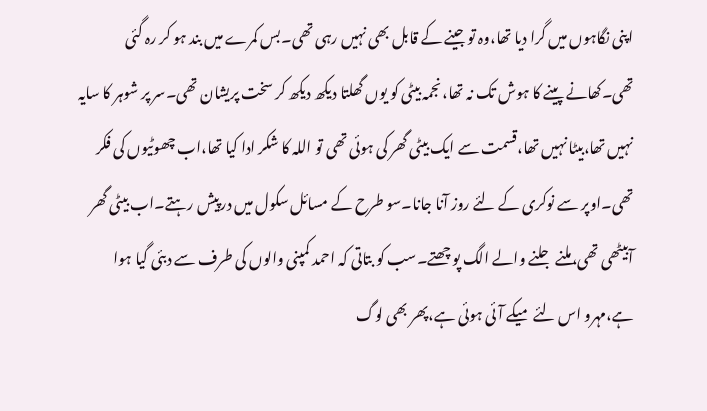اپنی نگاہوں میں گرا دیا تھا،وہ تو جینے کے قابل بھی نہیں رہی تھی۔بس کمرے میں بند ہو کر رہ گئی تھی۔کھانے پینے کا ہوش تک نہ تھا،نجمہ بیٹی کو یوں گھلتا دیکھ دیکھ کر سخت پریشان تھی۔سر پر شوہر کا سایہ نہیں تھا،بیٹا نہیں تھا،قسمت سے ایک بیٹی گھر کی ہوئی تھی تو اللہ کا شکر ادا کیا تھا،اب چھوٹیوں کی فکر تھی۔اوپر سے نوکری کے لئے روز آنا جانا۔سو طرح کے مسائل سکول میں درپیش رہتے۔اب بیٹی گھر آبیٹھی تھی،ملنے جلنے والے الگ پو چھتے۔سب کو بتاتی کہ احمد کمپنی والوں کی طرف سے دبئی گیا ہوا ہے،مہرو اس لئے میکے آئی ہوئی ہے،پھر بھی لوگ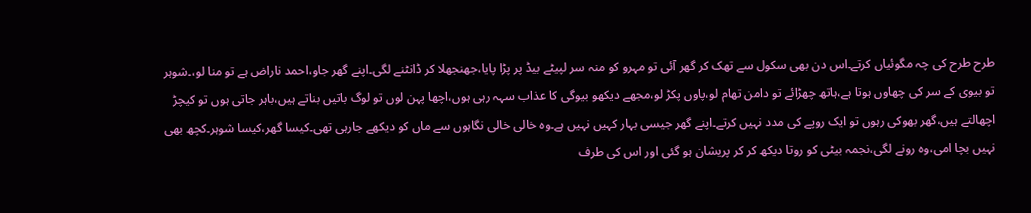طرح طرح کی چہ مگوئیاں کرتے۔اس دن بھی سکول سے تھک کر گھر آئی تو مہرو کو منہ سر لپیٹے بیڈ پر پڑا پایا،جھنجھلا کر ڈانٹنے لگی۔اپنے گھر جاو،احمد ناراض ہے تو منا لو،۔شوہر تو بیوی کے سر کی چھاوں ہوتا ہے،ہاتھ چھڑائے تو دامن تھام لو،پاوں پکڑ لو،مجھے دیکھو بیوگی کا عذاب سہہ رہی ہوں،اچھا پہن لوں تو لوگ باتیں بناتے ہیں،باہر جاتی ہوں تو کیچڑ اچھالتے ہیں،گھر بھوکی رہوں تو ایک روپے کی مدد نہیں کرتے۔اپنے گھر جیسی بہار کہیں نہیں ہے۔وہ خالی خالی نگاہوں سے ماں کو دیکھے جارہی تھی۔کیسا گھر،کیسا شوہر۔کچھ بھی نہیں بچا امی،وہ رونے لگی،نجمہ بیٹی کو روتا دیکھ کر کر پریشان ہو گئی اور اس کی طرف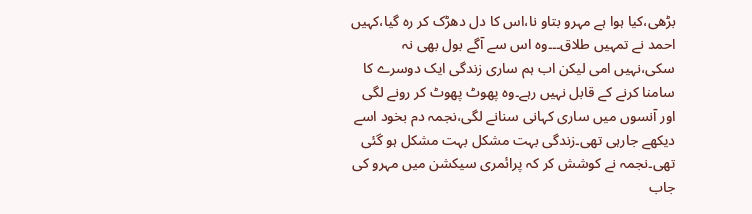بڑھی،کیا ہوا ہے مہرو بتاو نا،اس کا دل دھڑک کر رہ گیا،کہیں احمد نے تمہیں طلاق۔۔۔وہ اس سے آگے بول بھی نہ سکی،نہیں امی لیکن اب ہم ساری زندگی ایک دوسرے کا سامنا کرنے کے قابل نہیں رہے۔وہ پھوٹ پھوٹ کر رونے لگی اور آنسوں میں ساری کہانی سنانے لگی،نجمہ دم بخود اسے دیکھے جارہی تھی۔زندگی بہت مشکل بہت مشکل ہو گئی تھی۔نجمہ نے کوشش کر کہ پرائمری سیکشن میں مہرو کی جاب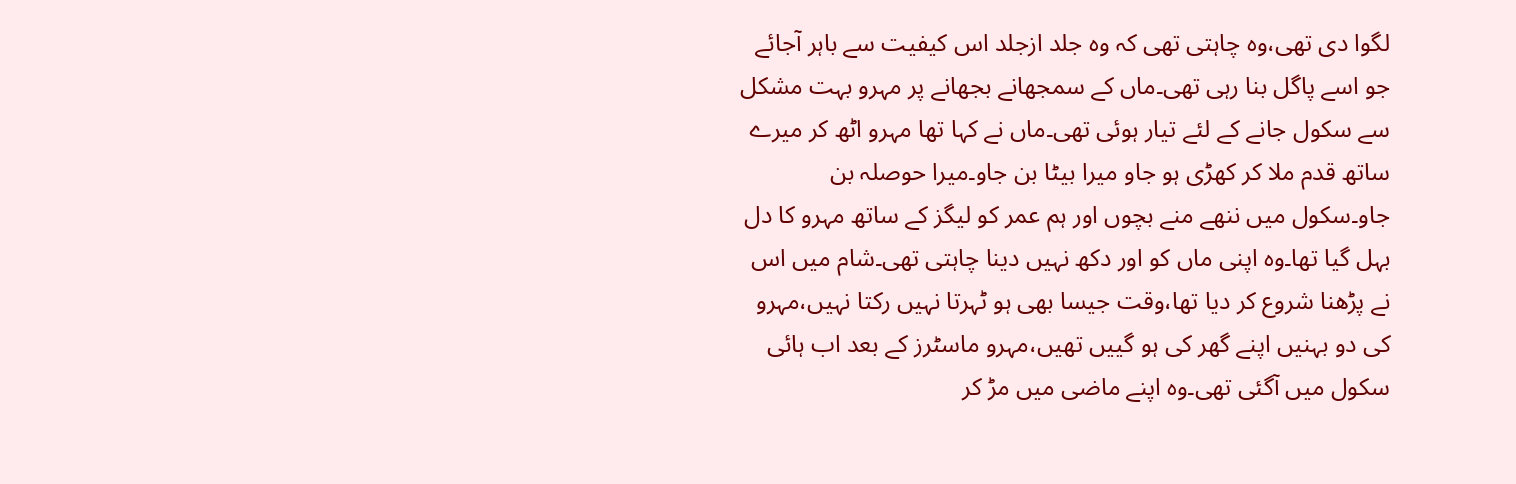لگوا دی تھی،وہ چاہتی تھی کہ وہ جلد ازجلد اس کیفیت سے باہر آجائے جو اسے پاگل بنا رہی تھی۔ماں کے سمجھانے بجھانے پر مہرو بہت مشکل سے سکول جانے کے لئے تیار ہوئی تھی۔ماں نے کہا تھا مہرو اٹھ کر میرے ساتھ قدم ملا کر کھڑی ہو جاو میرا بیٹا بن جاو۔میرا حوصلہ بن جاو۔سکول میں ننھے منے بچوں اور ہم عمر کو لیگز کے ساتھ مہرو کا دل بہل گیا تھا۔وہ اپنی ماں کو اور دکھ نہیں دینا چاہتی تھی۔شام میں اس نے پڑھنا شروع کر دیا تھا،وقت جیسا بھی ہو ٹہرتا نہیں رکتا نہیں،مہرو کی دو بہنیں اپنے گھر کی ہو گییں تھیں،مہرو ماسٹرز کے بعد اب ہائی سکول میں آگئی تھی۔وہ اپنے ماضی میں مڑ کر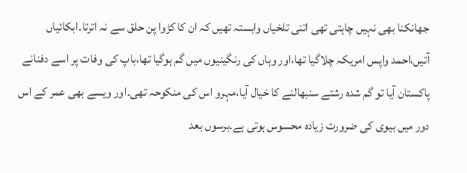جھانکنا بھی نہیں چاہتی تھی اتنی تلخیاں وابستہ تھیں کہ ان کا کڑوا پن حلق سے نہ اترتا۔ابکائیاں آتیں،احمد واپس امریکہ چلاگیا تھا،اور وہاں کی رنگینیوں میں گم ہوگیا تھا،باپ کی وفات پر اسے دفنانے پاکستان آیا تو گم شدہ رشتے سنبھالنے کا خیال آیا،مہرو اس کی منکوحہ تھی۔اور ویسے بھی عمر کے اس دور میں بیوی کی ضرورت زیادہ محسوس ہوتی ہے۔برسوں بعد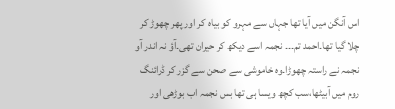اس آنگن میں آیا تھا جہاں سے مہرو کو بیاہ کر اور پھر چھوڑ کر چلا گیا تھا۔احمد تم۔۔۔ نجمہ اسے دیکھ کر حیران تھی۔آؤ نہ اندر آو نجمہ نے راستہ چھوڑا۔وہ خاموشی سے صحن سے گزر کر ڈرائنگ روم میں آبیٹھا،سب کچھ ویسا ہی تھا بس نجمہ اب بوڑھی اور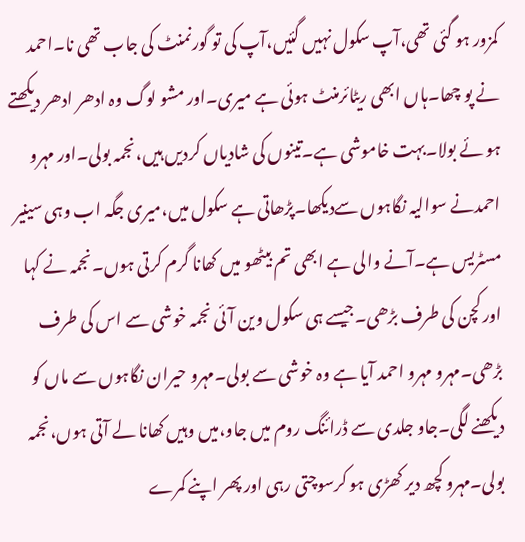کمزور ہو گئی تھی،آپ سکول نہیں گئیں،آپ کی تو گورنمنٹ کی جاب تھی نا۔احمد نے پو چھا۔ہاں ابھی ریٹائرمنٹ ہوئی ہے میری۔اور مشو لوگ وہ ادھر ادھر دیکھتے ہو ئے بولا۔بہت خاموشی ہے۔تینوں کی شادیاں کردیں ہیں،نجمہ بولی۔اور مہرو احمدنے سوالیہ نگاہوں سےدیکھا۔پڑھاتی ہے سکول میں،میری جگہ اب وہی سینیر مسٹریس ہے۔آنے والی ہے ابھی تم بیٹھو میں کھانا گرم کرتی ہوں۔نجمہ نے کہا اور کچن کی طرف بڑھی۔جیسے ہی سکول وین آئی نجمہ خوشی سے اس کی طرف بڑھی۔مہرو مہرو احمد آیا ہے وہ خوشی سے بولی۔مہرو حیران نگاہوں سے ماں کو دیکھنے لگی۔جاو جلدی سے ڈرائنگ روم میں جاو،میں وہیں کھانا لے آتی ہوں،نجمہ بولی۔مہرو کچھ دیر کھڑی ہو کرسوچتی رہی اور پھر اپنے کمرے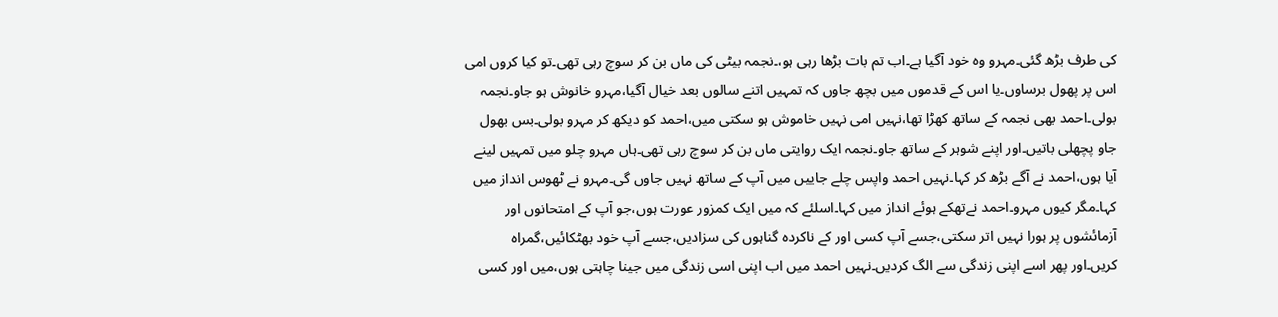کی طرف بڑھ گئی۔مہرو وہ خود آگیا ہے۔اب تم بات بڑھا رہی ہو،۔نجمہ بیٹی کی ماں بن کر سوچ رہی تھی۔تو کیا کروں امی اس پر پھول برساوں۔یا اس کے قدموں میں بچھ جاوں کہ تمہیں اتنے سالوں بعد خیال آگیا،مہرو خانوش ہو جاو۔نجمہ بولی۔احمد بھی نجمہ کے ساتھ کھڑا تھا،نہیں امی نہیں خاموش ہو سکتی میں،احمد کو دیکھ کر مہرو بولی۔بس بھول جاو پچھلی باتیں۔اور اپنے شوہر کے ساتھ جاو۔نجمہ ایک روایتی ماں بن کر سوچ رہی تھی۔ہاں مہرو چلو میں تمہیں لینے آیا ہوں،احمد نے آگے بڑھ کر کہا۔نہیں احمد واپس چلے جاییں میں آپ کے ساتھ نہیں جاوں گی۔مہرو نے ٹھوس انداز میں کہا۔مگر کیوں مہرو۔احمد نےتھکے ہوئے انداز میں کہا۔اسلئے کہ میں ایک کمزور عورت ہوں،جو آپ کے امتحانوں اور آزمائشوں پر ہورا نہیں اتر سکتی،جسے آپ کسی اور کے ناکردہ گناہوں کی سزادیں،جسے آپ خود بھٹکائیں،گمراہ کریں۔اور پھر اسے اپنی زندگی سے الگ کردیں۔نہیں احمد میں اب اپنی اسی زندگی میں جینا چاہتی ہوں،میں اور کسی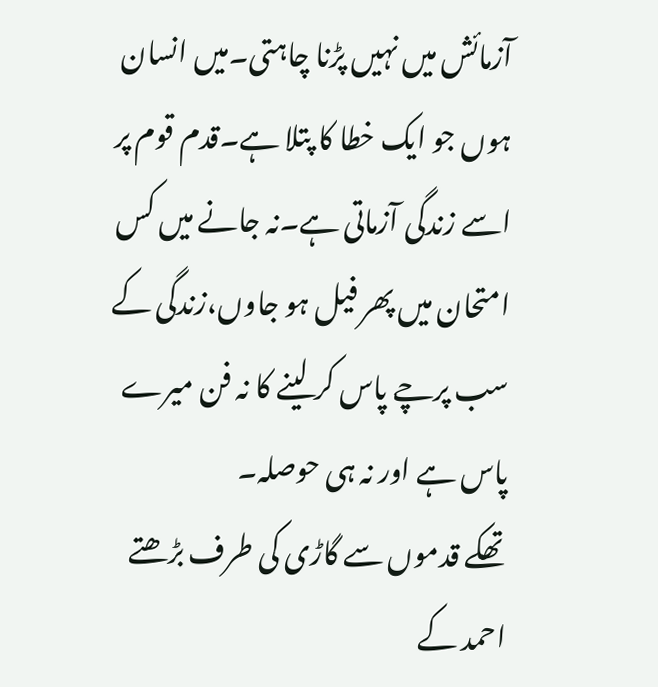آزمائش میں نہیں پڑنا چاہتی۔میں انسان ہوں جو ایک خطا کا پتلا ہے۔قدم قوم پر اسے زندگی آزماتی ہے۔نہ جانے میں کس امتحان میں پھر فیل ہو جاوں،زندگی کے سب پرچے پاس کر لینے کا نہ فن میرے پاس ہے اور نہ ہی حوصلہ۔
تھکے قدموں سے گاڑی کی طرف بڑھتے احمد کے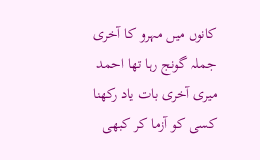کانوں میں مہرو کا آخری جملہ گونج رہا تھا احمد میری آخری بات یاد رکھنا کسی کو آزما کر کبھی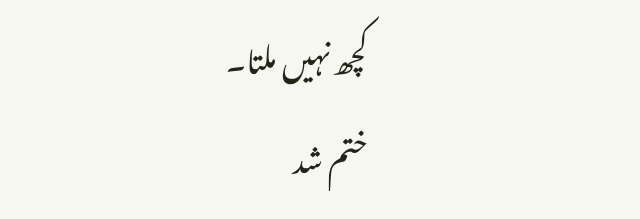کچھ نہیں ملتا۔
ختم شد